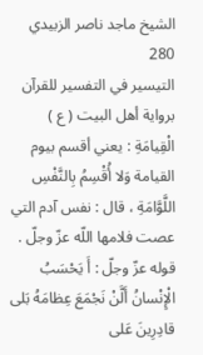الشيخ ماجد ناصر الزبيدي
280
التيسير في التفسير للقرآن برواية أهل البيت ( ع )
الْقِيامَةِ : يعني أقسم بيوم القيامة وَلا أُقْسِمُ بِالنَّفْسِ اللَّوَّامَةِ ، قال : نفس آدم التي عصت فلامها اللّه عزّ وجلّ . قوله عزّ وجلّ : أَ يَحْسَبُ الْإِنْسانُ أَلَّنْ نَجْمَعَ عِظامَهُ بَلى قادِرِينَ عَلى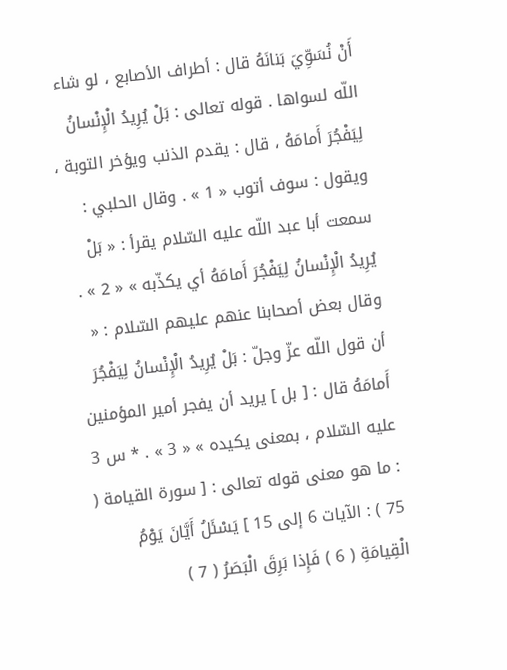أَنْ نُسَوِّيَ بَنانَهُ قال : أطراف الأصابع ، لو شاء اللّه لسواها . قوله تعالى : بَلْ يُرِيدُ الْإِنْسانُ لِيَفْجُرَ أَمامَهُ ، قال : يقدم الذنب ويؤخر التوبة ، ويقول : سوف أتوب « 1 » . وقال الحلبي : سمعت أبا عبد اللّه عليه السّلام يقرأ : « بَلْ يُرِيدُ الْإِنْسانُ لِيَفْجُرَ أَمامَهُ أي يكذّبه » « 2 » . وقال بعض أصحابنا عنهم عليهم السّلام : « أن قول اللّه عزّ وجلّ : بَلْ يُرِيدُ الْإِنْسانُ لِيَفْجُرَ أَمامَهُ قال : [ بل ] يريد أن يفجر أمير المؤمنين عليه السّلام ، بمعنى يكيده » « 3 » . * س 3 : ما هو معنى قوله تعالى : [ سورة القيامة ( 75 ) : الآيات 6 إلى 15 ] يَسْئَلُ أَيَّانَ يَوْمُ الْقِيامَةِ ( 6 ) فَإِذا بَرِقَ الْبَصَرُ ( 7 )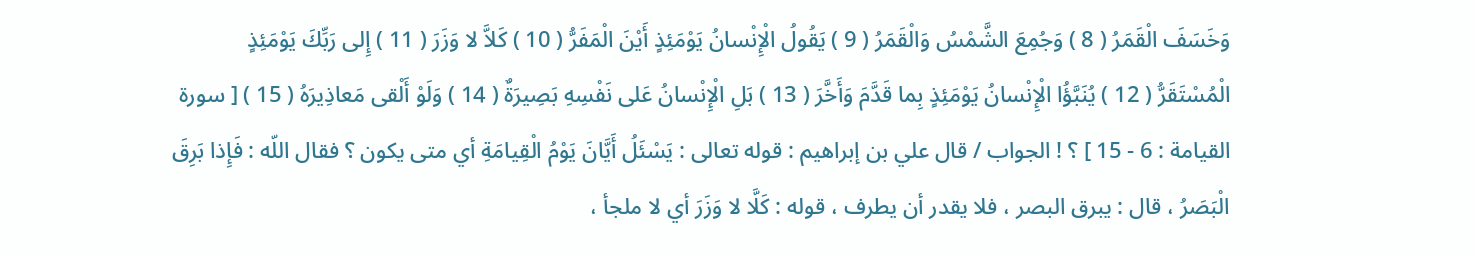وَخَسَفَ الْقَمَرُ ( 8 ) وَجُمِعَ الشَّمْسُ وَالْقَمَرُ ( 9 ) يَقُولُ الْإِنْسانُ يَوْمَئِذٍ أَيْنَ الْمَفَرُّ ( 10 ) كَلاَّ لا وَزَرَ ( 11 ) إِلى رَبِّكَ يَوْمَئِذٍ الْمُسْتَقَرُّ ( 12 ) يُنَبَّؤُا الْإِنْسانُ يَوْمَئِذٍ بِما قَدَّمَ وَأَخَّرَ ( 13 ) بَلِ الْإِنْسانُ عَلى نَفْسِهِ بَصِيرَةٌ ( 14 ) وَلَوْ أَلْقى مَعاذِيرَهُ ( 15 ) [ سورة القيامة : 6 - 15 ] ؟ ! الجواب / قال علي بن إبراهيم : قوله تعالى : يَسْئَلُ أَيَّانَ يَوْمُ الْقِيامَةِ أي متى يكون ؟ فقال اللّه : فَإِذا بَرِقَ الْبَصَرُ ، قال : يبرق البصر ، فلا يقدر أن يطرف ، قوله : كَلَّا لا وَزَرَ أي لا ملجأ ،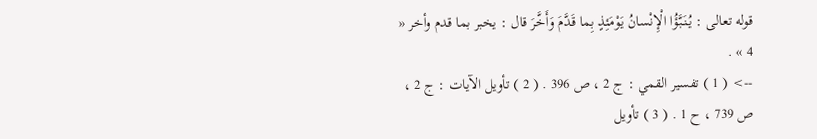قوله تعالى : يُنَبَّؤُا الْإِنْسانُ يَوْمَئِذٍ بِما قَدَّمَ وَأَخَّرَ قال : يخبر بما قدم وأخر « 4 » .
--> ( 1 ) تفسير القمي : ج 2 ، ص 396 . ( 2 ) تأويل الآيات : ج 2 ، ص 739 ، ح 1 . ( 3 ) تأويل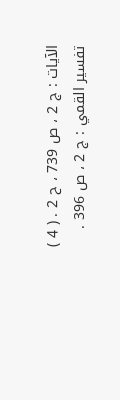الآيات : ج 2 ، ص 739 ، ح 2 . ( 4 ) تفسير القمي : ج 2 ، ص 396 .